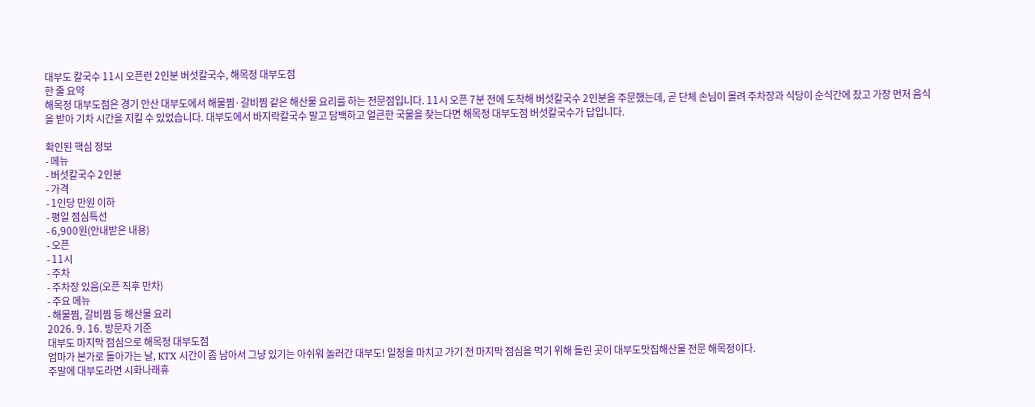대부도 칼국수 11시 오픈런 2인분 버섯칼국수, 해목정 대부도점
한 줄 요약
해목정 대부도점은 경기 안산 대부도에서 해물찜·갈비찜 같은 해산물 요리를 하는 전문점입니다. 11시 오픈 7분 전에 도착해 버섯칼국수 2인분을 주문했는데, 곧 단체 손님이 몰려 주차장과 식당이 순식간에 찼고 가장 먼저 음식을 받아 기차 시간을 지킬 수 있었습니다. 대부도에서 바지락칼국수 말고 담백하고 얼큰한 국물을 찾는다면 해목정 대부도점 버섯칼국수가 답입니다.

확인된 핵심 정보
- 메뉴
- 버섯칼국수 2인분
- 가격
- 1인당 만원 이하
- 평일 점심특선
- 6,900원(안내받은 내용)
- 오픈
- 11시
- 주차
- 주차장 있음(오픈 직후 만차)
- 주요 메뉴
- 해물찜, 갈비찜 등 해산물 요리
2026. 9. 16. 방문자 기준
대부도 마지막 점심으로 해목정 대부도점
엄마가 본가로 돌아가는 날, KTX 시간이 좀 남아서 그냥 있기는 아쉬워 놀러간 대부도! 일정을 마치고 가기 전 마지막 점심을 먹기 위해 들린 곳이 대부도맛집해산물 전문 해목정이다.
주말에 대부도라면 시화나래휴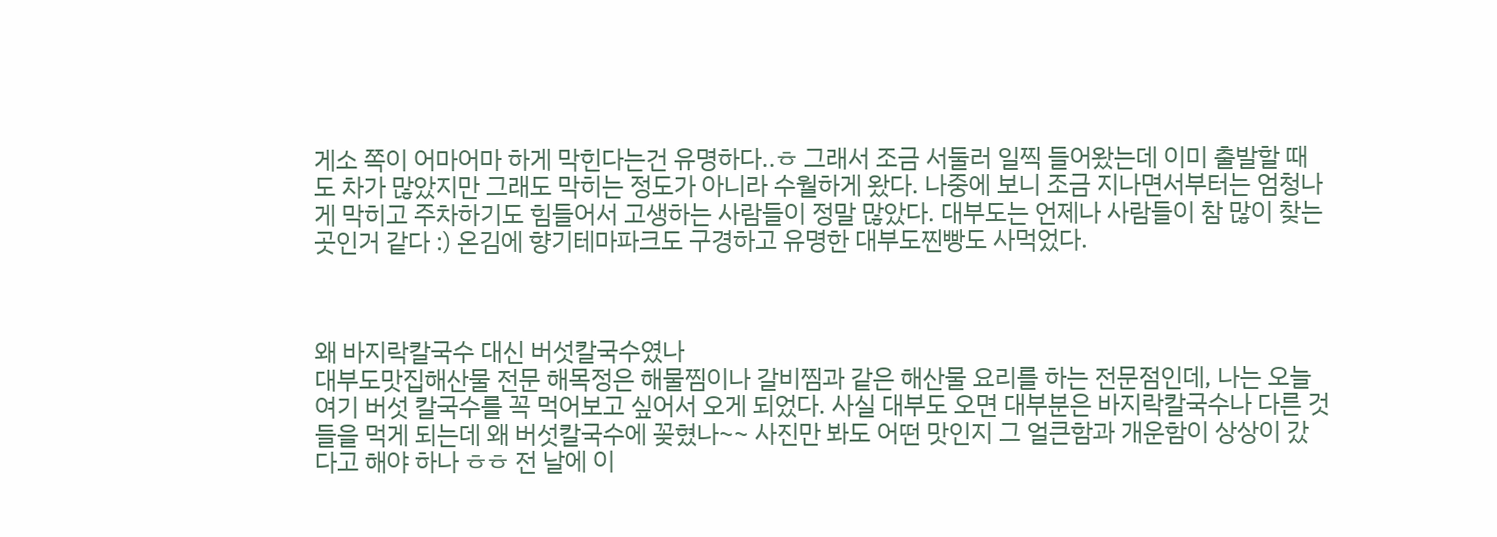게소 쪽이 어마어마 하게 막힌다는건 유명하다..ㅎ 그래서 조금 서둘러 일찍 들어왔는데 이미 출발할 때도 차가 많았지만 그래도 막히는 정도가 아니라 수월하게 왔다. 나중에 보니 조금 지나면서부터는 엄청나게 막히고 주차하기도 힘들어서 고생하는 사람들이 정말 많았다. 대부도는 언제나 사람들이 참 많이 찾는 곳인거 같다 :) 온김에 향기테마파크도 구경하고 유명한 대부도찐빵도 사먹었다.



왜 바지락칼국수 대신 버섯칼국수였나
대부도맛집해산물 전문 해목정은 해물찜이나 갈비찜과 같은 해산물 요리를 하는 전문점인데, 나는 오늘 여기 버섯 칼국수를 꼭 먹어보고 싶어서 오게 되었다. 사실 대부도 오면 대부분은 바지락칼국수나 다른 것들을 먹게 되는데 왜 버섯칼국수에 꽂혔나~~ 사진만 봐도 어떤 맛인지 그 얼큰함과 개운함이 상상이 갔다고 해야 하나 ㅎㅎ 전 날에 이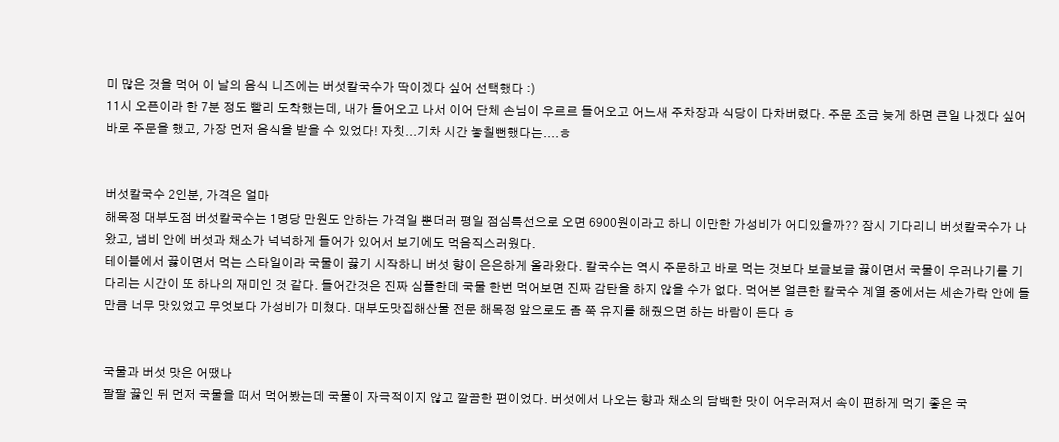미 많은 것을 먹어 이 날의 음식 니즈에는 버섯칼국수가 딱이겠다 싶어 선택했다 :)
11시 오픈이라 한 7분 정도 빨리 도착했는데, 내가 들어오고 나서 이어 단체 손님이 우르르 들어오고 어느새 주차장과 식당이 다차버렸다. 주문 조금 늦게 하면 큰일 나겠다 싶어 바로 주문을 했고, 가장 먼저 음식을 받을 수 있었다! 자칫...기차 시간 놓칠뻔했다는....ㅎ


버섯칼국수 2인분, 가격은 얼마
해목정 대부도점 버섯칼국수는 1명당 만원도 안하는 가격일 뿐더러 평일 점심특선으로 오면 6900원이라고 하니 이만한 가성비가 어디있을까?? 잠시 기다리니 버섯칼국수가 나왔고, 냄비 안에 버섯과 채소가 넉넉하게 들어가 있어서 보기에도 먹음직스러웠다.
테이블에서 끓이면서 먹는 스타일이라 국물이 끓기 시작하니 버섯 향이 은은하게 올라왔다. 칼국수는 역시 주문하고 바로 먹는 것보다 보글보글 끓이면서 국물이 우러나기를 기다리는 시간이 또 하나의 재미인 것 같다. 들어간것은 진짜 심플한데 국물 한번 먹어보면 진짜 감탄을 하지 않을 수가 없다. 먹어본 얼큰한 칼국수 계열 중에서는 세손가락 안에 들만큼 너무 맛있었고 무엇보다 가성비가 미쳤다. 대부도맛집해산물 전문 해목정 앞으로도 좀 쭉 유지를 해줬으면 하는 바람이 든다 ㅎ


국물과 버섯 맛은 어땠나
팔팔 끓인 뒤 먼저 국물을 떠서 먹어봤는데 국물이 자극적이지 않고 깔끔한 편이었다. 버섯에서 나오는 향과 채소의 담백한 맛이 어우러져서 속이 편하게 먹기 좋은 국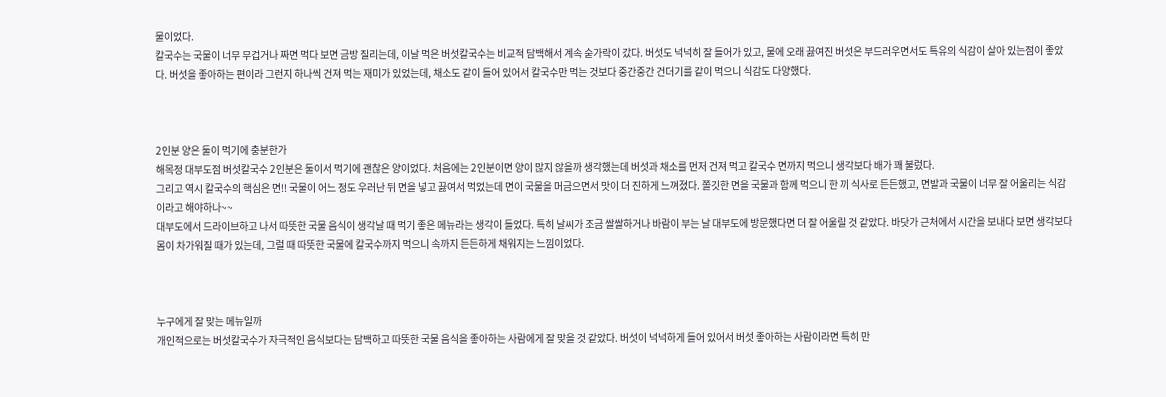물이었다.
칼국수는 국물이 너무 무겁거나 짜면 먹다 보면 금방 질리는데, 이날 먹은 버섯칼국수는 비교적 담백해서 계속 숟가락이 갔다. 버섯도 넉넉히 잘 들어가 있고, 물에 오래 끓여진 버섯은 부드러우면서도 특유의 식감이 살아 있는점이 좋았다. 버섯을 좋아하는 편이라 그런지 하나씩 건져 먹는 재미가 있었는데, 채소도 같이 들어 있어서 칼국수만 먹는 것보다 중간중간 건더기를 같이 먹으니 식감도 다양했다.



2인분 양은 둘이 먹기에 충분한가
해목정 대부도점 버섯칼국수 2인분은 둘이서 먹기에 괜찮은 양이었다. 처음에는 2인분이면 양이 많지 않을까 생각했는데 버섯과 채소를 먼저 건져 먹고 칼국수 면까지 먹으니 생각보다 배가 꽤 불렀다.
그리고 역시 칼국수의 핵심은 면!! 국물이 어느 정도 우러난 뒤 면을 넣고 끓여서 먹었는데 면이 국물을 머금으면서 맛이 더 진하게 느껴졌다. 쫄깃한 면을 국물과 함께 먹으니 한 끼 식사로 든든했고, 면발과 국물이 너무 잘 어울리는 식감이라고 해야하나~~
대부도에서 드라이브하고 나서 따뜻한 국물 음식이 생각날 때 먹기 좋은 메뉴라는 생각이 들었다. 특히 날씨가 조금 쌀쌀하거나 바람이 부는 날 대부도에 방문했다면 더 잘 어울릴 것 같았다. 바닷가 근처에서 시간을 보내다 보면 생각보다 몸이 차가워질 때가 있는데, 그럴 때 따뜻한 국물에 칼국수까지 먹으니 속까지 든든하게 채워지는 느낌이었다.



누구에게 잘 맞는 메뉴일까
개인적으로는 버섯칼국수가 자극적인 음식보다는 담백하고 따뜻한 국물 음식을 좋아하는 사람에게 잘 맞을 것 같았다. 버섯이 넉넉하게 들어 있어서 버섯 좋아하는 사람이라면 특히 만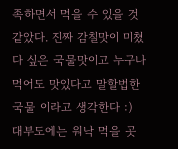족하면서 먹을 수 있을 것 같았다. 진짜 감칠맛이 미쳤다 싶은 국물맛이고 누구나 먹어도 맛있다고 말할법한 국물 이라고 생각한다 :)
대부도에는 워낙 먹을 곳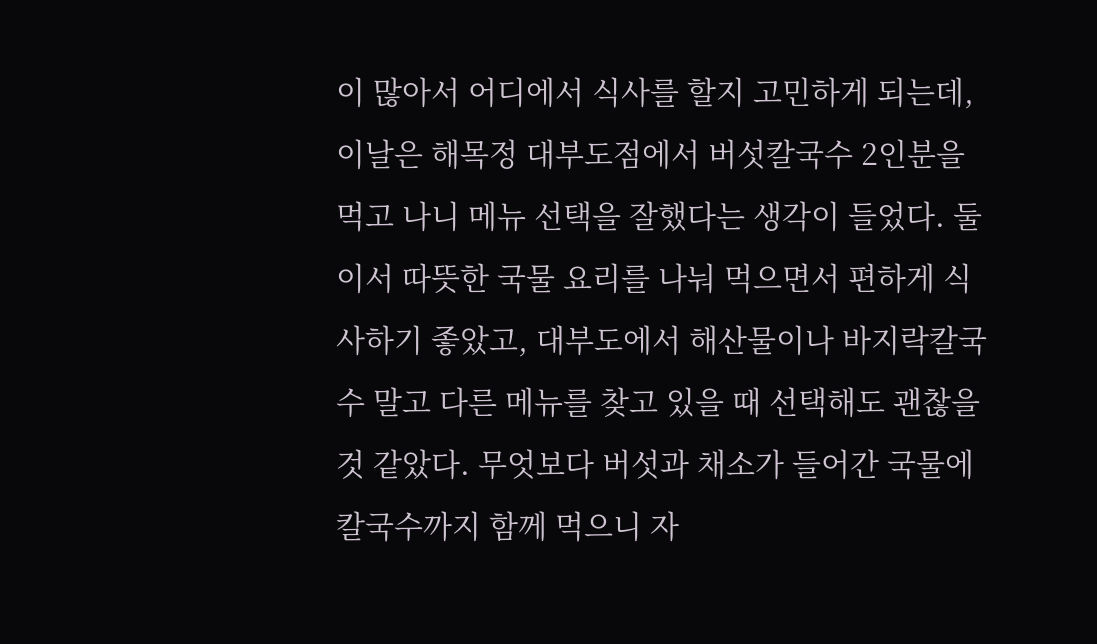이 많아서 어디에서 식사를 할지 고민하게 되는데, 이날은 해목정 대부도점에서 버섯칼국수 2인분을 먹고 나니 메뉴 선택을 잘했다는 생각이 들었다. 둘이서 따뜻한 국물 요리를 나눠 먹으면서 편하게 식사하기 좋았고, 대부도에서 해산물이나 바지락칼국수 말고 다른 메뉴를 찾고 있을 때 선택해도 괜찮을 것 같았다. 무엇보다 버섯과 채소가 들어간 국물에 칼국수까지 함께 먹으니 자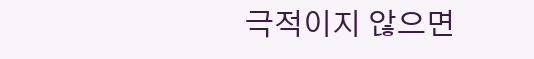극적이지 않으면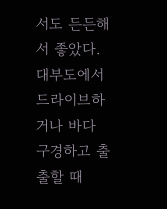서도 든든해서 좋았다.
대부도에서 드라이브하거나 바다 구경하고 출출할 때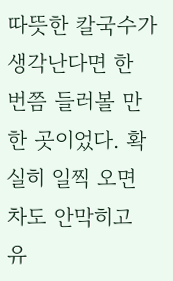따뜻한 칼국수가 생각난다면 한 번쯤 들러볼 만한 곳이었다. 확실히 일찍 오면 차도 안막히고 유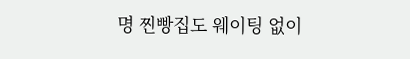명 찐빵집도 웨이팅 없이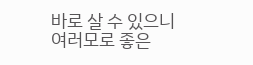바로 살 수 있으니 여러모로 좋은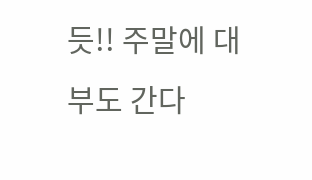듯!! 주말에 대부도 간다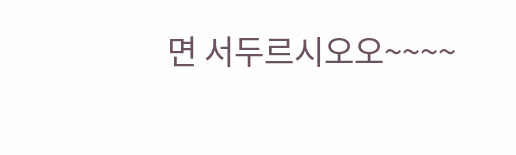면 서두르시오오~~~~